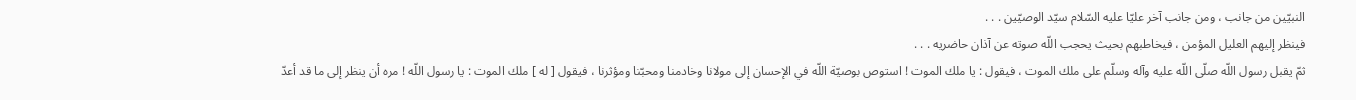النبيّين من جانب ، ومن جانب آخر عليّا عليه السّلام سيّد الوصيّين . . .
فينظر إليهم العليل المؤمن ، فيخاطبهم بحيث يحجب اللّه صوته عن آذان حاضريه . . .
ثمّ يقبل رسول اللّه صلّى اللّه عليه وآله وسلّم على ملك الموت ، فيقول : يا ملك الموت ! استوص بوصيّة اللّه في الإحسان إلى مولانا وخادمنا ومحبّنا ومؤثرنا ، فيقول [ له ] ملك الموت : يا رسول اللّه ! مره أن ينظر إلى ما قد أعدّ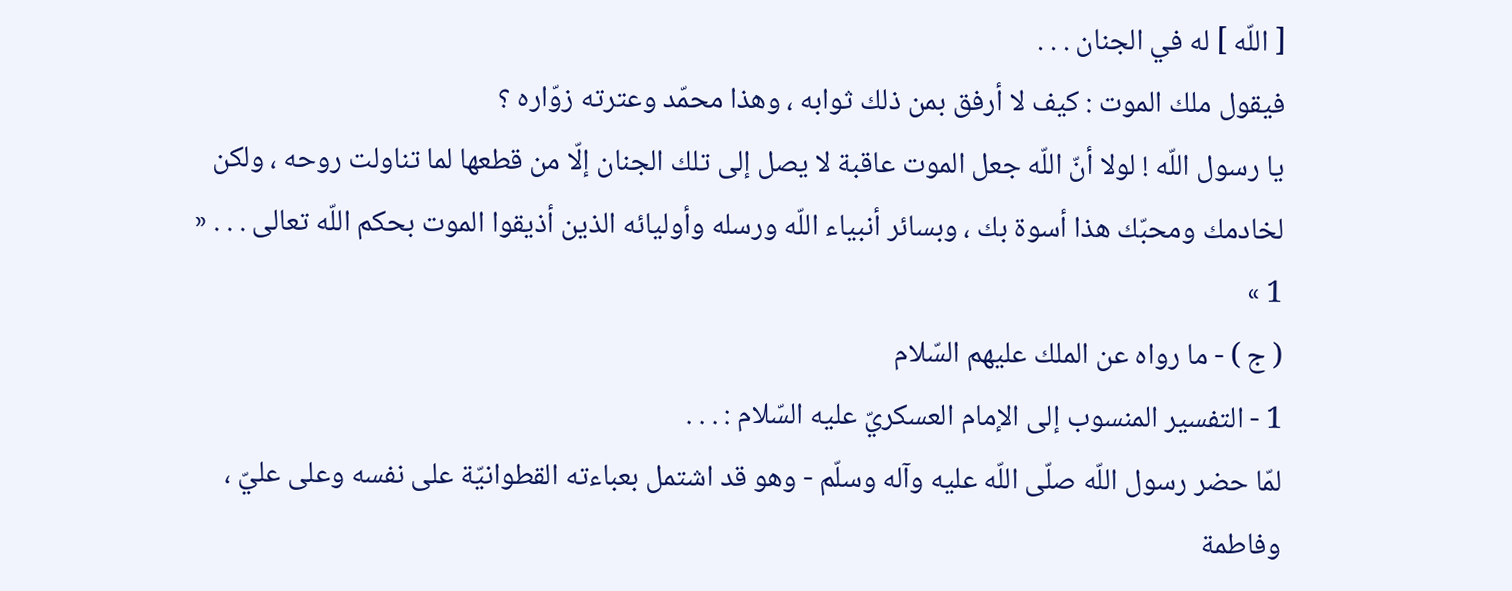[ اللّه ] له في الجنان . . .
فيقول ملك الموت : كيف لا أرفق بمن ذلك ثوابه ، وهذا محمّد وعترته زوّاره ؟
يا رسول اللّه ! لولا أنّ اللّه جعل الموت عاقبة لا يصل إلى تلك الجنان إلّا من قطعها لما تناولت روحه ، ولكن لخادمك ومحبّك هذا أسوة بك ، وبسائر أنبياء اللّه ورسله وأوليائه الذين أذيقوا الموت بحكم اللّه تعالى . . . « 1 »
( ج ) - ما رواه عن الملك عليهم السّلام
1 - التفسير المنسوب إلى الإمام العسكريّ عليه السّلام : . . .
لمّا حضر رسول اللّه صلّى اللّه عليه وآله وسلّم - وهو قد اشتمل بعباءته القطوانيّة على نفسه وعلى عليّ ، وفاطمة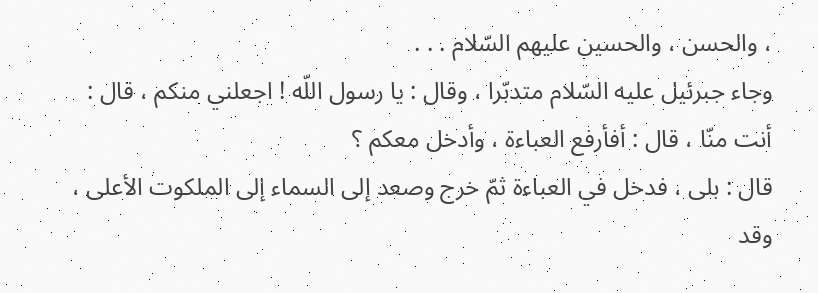، والحسن ، والحسين عليهم السّلام . . .
وجاء جبرئيل عليه السّلام متدبّرا ، وقال : يا رسول اللّه ! اجعلني منكم ، قال : أنت منّا ، قال : أفأرفع العباءة ، وأدخل معكم ؟
قال : بلى ، فدخل في العباءة ثمّ خرج وصعد إلى السماء إلى الملكوت الأعلى ، وقد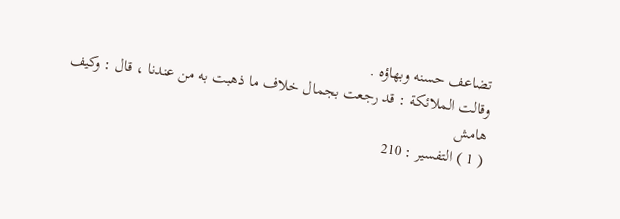تضاعف حسنه وبهاؤه .
وقالت الملائكة : قد رجعت بجمال خلاف ما ذهبت به من عندنا ، قال : وكيف
هامش
( 1 ) التفسير : 210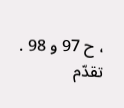، ح 97 و 98 .
تقدّم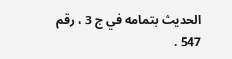الحديث بتمامه في ج 3 ، رقم 547 .